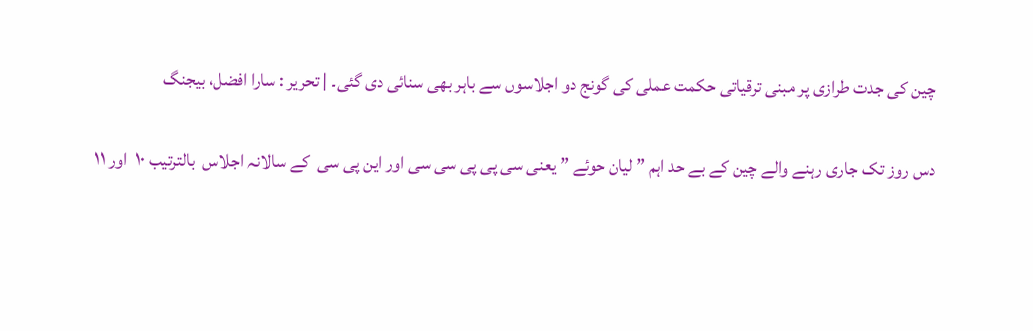چین کی جدت طرازی پر مبنی ترقیاتی حکمت عملی کی گونج دو اجلاسوں سے باہر بھی سنائی دی گئی۔ | تحریر : سارا افضل، بیجنگ

دس روز تک جاری رہنے والے چین کے بے حد اہم ” لیان حوئے ” یعنی سی پی پی سی سی اور این پی سی  کے سالانہ اجلاس  بالترتیب ۱۰  اور ۱۱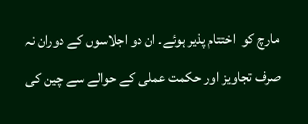مارچ کو  اختتام پذیر ہوئے۔ ان دو اجلاسوں کے دوران نہ صرف تجاویز اور حکمت عملی کے حوالے سے چین کی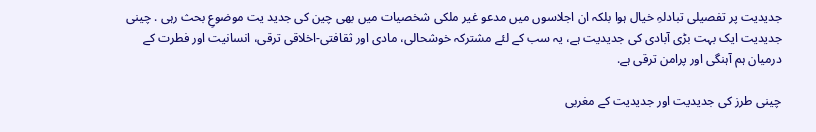جدیدیت پر تفصیلی تبادلہِ خیال ہوا بلکہ ان اجلاسوں میں مدعو غیر ملکی شخصیات میں بھی چین کی جدید یت موضوعِ بحث رہی . چینی جدیدیت ایک بہت بڑی آبادی کی جدیدیت ہے، یہ سب کے لئے مشترکہ خوشحالی، مادی اور ثقافتی-اخلاقی ترقی، انسانیت اور فطرت کے درمیان ہم آہنگی اور پرامن ترقی ہے.

چینی طرز کی جدیدیت اور جدیدیت کے مغربی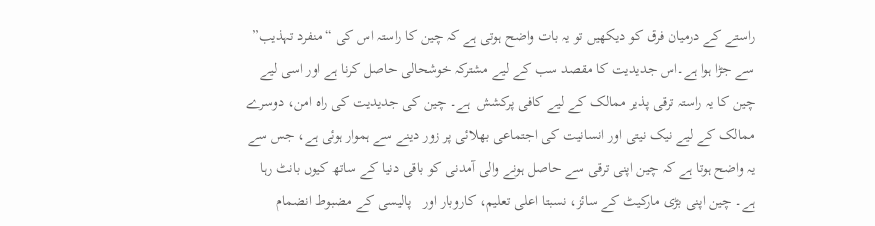راستے کے درمیان فرق کو دیکھیں تو یہ بات واضح ہوتی ہے کہ چین کا راستہ اس کی “منفرد تہذیب” سے جڑا ہوا ہے۔اس جدیدیت کا مقصد سب کے لیے مشترکہ خوشحالی حاصل کرنا ہے اور اسی لیے چین کا یہ راستہ ترقی پذیر ممالک کے لیے کافی پرکشش  ہے۔ چین کی جدیدیت کی راہ امن، دوسرے ممالک کے لیے نیک نیتی اور انسانیت کی اجتماعی بھلائی پر زور دینے سے ہموار ہوئی ہے، جس سے یہ واضح ہوتا ہے کہ چین اپنی ترقی سے حاصل ہونے والی آمدنی کو باقی دنیا کے ساتھ کیوں بانٹ رہا ہے۔ چین اپنی بڑی مارکیٹ کے سائز، نسبتا اعلی تعلیم، کاروبار اور   پالیسی کے مضبوط انضمام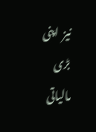نیز  اپنی بڑی مالیاتی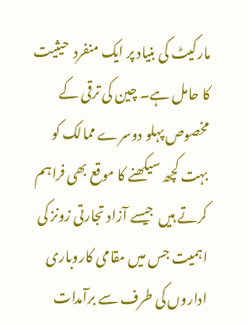مارکیٹ کی بنیاد پر ایک منفرد  حیثیت کا حامل ہے۔ چین کی ترقی کے مخصوص پہلو دوسرے ممالک کو بہت کچھ سیکھنے کا موقع بھی فراہم کرتے ہیں  جیسے آزاد تجارتی زونز کی اہمیت جس میں مقامی کاروباری اداروں کی طرف سے برآمدات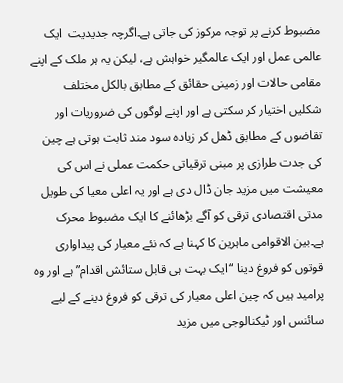مضبوط کرنے پر توجہ مرکوز کی جاتی ہے۔اگرچہ جدیدیت  ایک عالمی عمل اور ایک عالمگیر خواہش ہے، لیکن یہ ہر ملک کے اپنے مقامی حالات اور زمینی حقائق کے مطابق بالکل مختلف شکلیں اختیار کر سکتی ہے اور اپنے لوگوں کی ضروریات اور تقاضوں کے مطابق ڈھل کر زیادہ سود مند ثابت ہوتی ہے چین کی جدت طرازی پر مبنی ترقیاتی حکمت عملی نے اس کی معیشت میں مزید جان ڈال دی ہے اور یہ اعلی معیا کی طویل مدتی اقتصادی ترقی کو آگے بڑھائنے کا ایک مضبوط محرک ہے۔بین الاقوامی ماہرین کا کہنا ہے کہ نئے معیار کی پیداواری قوتوں کو فروغ دینا “ایک بہت ہی قابل ستائش اقدام” ہے اور وہ  پرامید ہیں کہ چین اعلی معیار کی ترقی کو فروغ دینے کے لیے سائنس اور ٹیکنالوجی میں مزید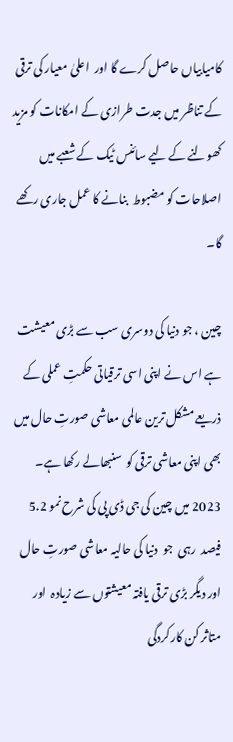کامیابیاں حاصل کرے گا اور  اعلیٰ معیار کی ترقی کے تناظر میں جدت طرازی کے امکانات کو مزید کھولنے کے لیے سائنس ٹیک کے شعبے میں اصلاحات کو مضبوط  بنانے کا عمل جاری رکھے گا۔

چین ، جو دنیا کی دوسری سب سے بڑی معیشت ہے اس نے اپنی اسی ترقیاتی حکمتِ عملی کے ذریعے مشکل ترین عالمی معاشی صورتِ حال میں بھی اپنی معاشی ترقی کو  سنبھالے رکھا ہے۔  2023 میں چین کی جی ڈی پی کی شرح نمو 5.2 فیصد  رہی  جو  دنیا کی حالیہ معاشی صورتِ حال اور دیگر بڑی ترقی یافتہ معیشتوں سے زیادہ  اور متاثر کن کارکردگی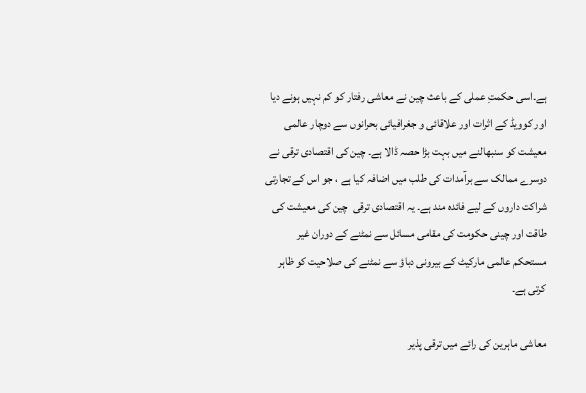ہے۔اسی حکمتِ عملی کے باعث چین نے معاشی رفتار کو کم نہیں ہونے دیا اور کوویڈ کے اثرات اور علاقائی و جغرافیائی بحرانوں سے دوچار عالمی معیشت کو سنبھالنے میں بہت بڑا حصہ ڈالا ہے۔ چین کی اقتصادی ترقی نے دوسرے ممالک سے برآمدات کی طلب میں اضافہ کیا ہے ، جو اس کے تجارتی شراکت داروں کے لیے فائدہ مند ہے۔ یہ اقتصادی ترقی  چین کی معیشت کی طاقت اور چینی حکومت کی مقامی مسائل سے نمٹنے کے دوران غیر مستحکم عالمی مارکیٹ کے بیرونی دباؤ سے نمٹنے کی صلاحیت کو ظاہر کرتی ہے۔

معاشی ماہرین کی رائے میں ترقی پذیر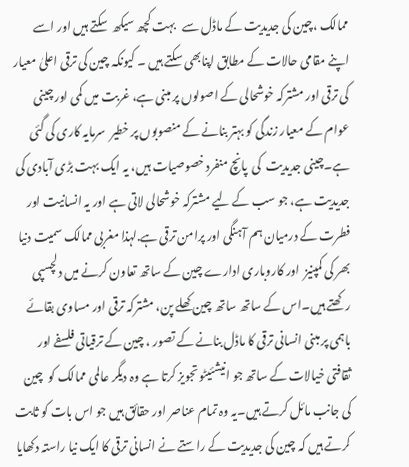ممالک ،چین کی جدیدیت کے ماڈل سے   بہت کچھ سیکھ  سکتے ہیں اور اسے اپنے مقامی حالات کے مطابق اپنابھی سکتے ہیں ۔ کیونکہ چین کی ترقی اعلیٰ معیار کی ترقی اور مشترکہ خوشحالی کے اصولوں پر مبنی ہے، غربت میں کمی اور چینی عوام کے معیار زندگی کو بہتر بنانے کے منصوبوں پر خطیر  سرمایہ کاری کی گئی ہے۔چینی جدیدیت  کی  پانچ منفرد خصوصیات ہیں، یہ ایک بہت بڑی آبادی کی جدیدیت ہے، جو سب کے لیے مشترکہ خوشحالی لاتی ہے اور یہ انسانیت اور فطرت کے درمیان ہم آہنگی اور پرامن ترقی ہے.لہذا مغربی ممالک سمیت دنیا بھر کی کمپنیز  اور کاروباری ادارے چین کے ساتھ تعاون کرنے میں دلچسپی رکھتے ہیں۔اس کے ساتھ ساتھ چین کھلے پن، مشترکہ ترقی اور مساوی بقائے باہمی پر مبنی انسانی ترقی کا ماڈل بنانے کے تصور ، چین کے ترقیاتی فلسفے اور ثقافتی خیالات کے ساتھ جو انیشئیٹو تجویز کرتا ہے وہ دیگر عالمی ممالک کو  چین کی جانب مائل کرتے ہیں۔یہ وہ تمام عناصر اور حقائق ہیں جو اس بات کو ثابت کرتے ہیں کہ چین کی جدیدیت کے راستے نے انسانی ترقی کا ایک نیا راستہ دکھایا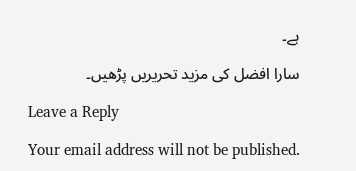ہے۔

سارا افضل کی مزید تحریریں پڑھیں۔

Leave a Reply

Your email address will not be published.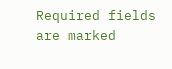Required fields are marked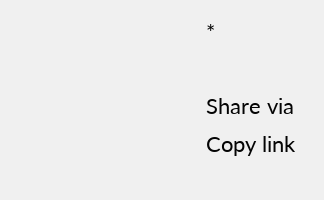*

Share via
Copy link